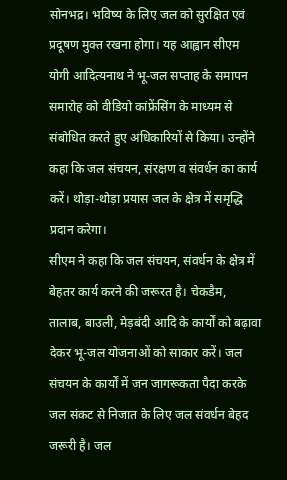सोनभद्र। भविष्य के लिए जल को सुरक्षित एवं प्रदूषण मुक्त रखना होगा। यह आह्वान सीएम योगी आदित्यनाथ ने भू-जल सप्ताह के समापन समारोह को वीडियो कांफ्रेंसिंग के माध्यम से संबोधित करते हुए अधिकारियों से किया। उन्होंने कहा कि जल संचयन, संरक्षण व संवर्धन का कार्य करें। थोड़ा-थोड़ा प्रयास जल के क्षेत्र में समृद्धि प्रदान करेगा।
सीएम ने कहा कि जल संचयन, संवर्धन के क्षेत्र में बेहतर कार्य करने की जरूरत है। चेकडैम, तालाब, बाउली, मेड़बंदी आदि के कार्यों को बढ़ावा देकर भू-जल योजनाओं को साकार करें। जल संचयन के कार्यों में जन जागरूकता पैदा करके जल संकट से निजात के लिए जल संवर्धन बेहद जरूरी है। जल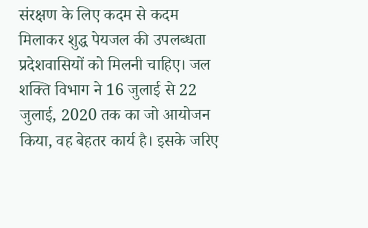संरक्षण के लिए कदम से कदम मिलाकर शुद्ध पेयजल की उपलब्धता प्रदेशवासियों को मिलनी चाहिए। जल शक्ति विभाग ने 16 जुलाई से 22 जुलाई, 2020 तक का जो आयोजन किया, वह बेहतर कार्य है। इसके जरिए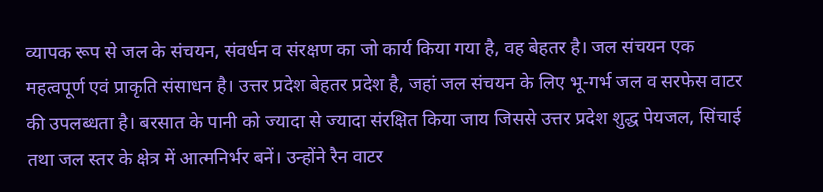व्यापक रूप से जल के संचयन, संवर्धन व संरक्षण का जो कार्य किया गया है, वह बेहतर है। जल संचयन एक महत्वपूर्ण एवं प्राकृति संसाधन है। उत्तर प्रदेश बेहतर प्रदेश है, जहां जल संचयन के लिए भू-गर्भ जल व सरफेस वाटर की उपलब्धता है। बरसात के पानी को ज्यादा से ज्यादा संरक्षित किया जाय जिससे उत्तर प्रदेश शुद्ध पेयजल, सिंचाई तथा जल स्तर के क्षेत्र में आत्मनिर्भर बनें। उन्होंने रैन वाटर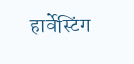हार्वेस्टिंग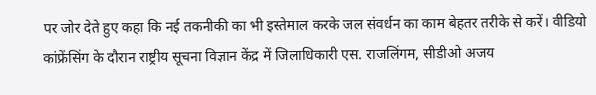पर जोर देते हुए कहा कि नई तकनीकी का भी इस्तेमाल करके जल संवर्धन का काम बेहतर तरीके से करें। वीडियो कांफ्रेंसिंग के दौरान राष्ट्रीय सूचना विज्ञान केंद्र में जिलाधिकारी एस. राजलिंगम, सीडीओ अजय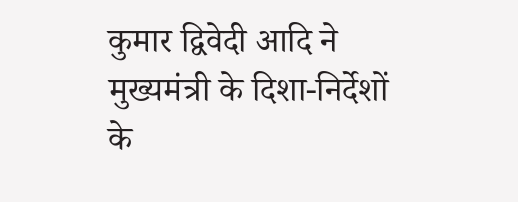कुमार द्विवेदी आदि ने मुख्यमंत्री के दिशा-निर्देशों के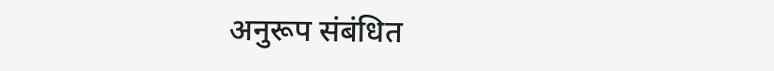अनुरूप संबंधित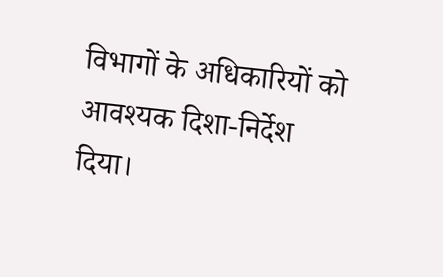विभागों के अधिकारियों को आवश्यक दिशा-निर्देश दिया।